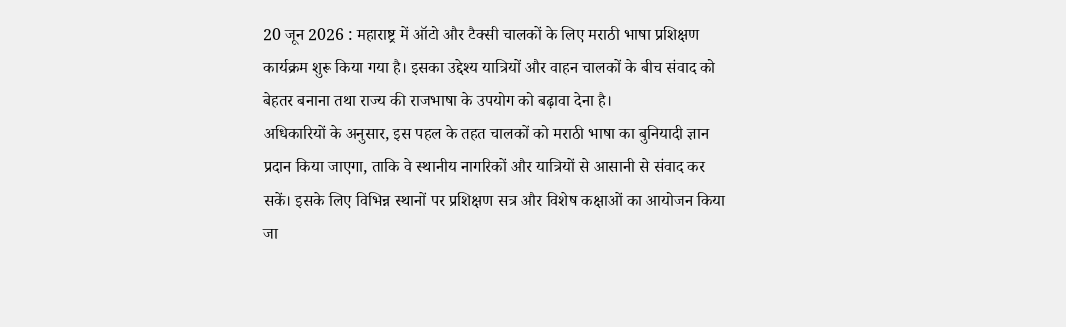20 जून 2026 : महाराष्ट्र में ऑटो और टैक्सी चालकों के लिए मराठी भाषा प्रशिक्षण कार्यक्रम शुरू किया गया है। इसका उद्देश्य यात्रियों और वाहन चालकों के बीच संवाद को बेहतर बनाना तथा राज्य की राजभाषा के उपयोग को बढ़ावा देना है।
अधिकारियों के अनुसार, इस पहल के तहत चालकों को मराठी भाषा का बुनियादी ज्ञान प्रदान किया जाएगा, ताकि वे स्थानीय नागरिकों और यात्रियों से आसानी से संवाद कर सकें। इसके लिए विभिन्न स्थानों पर प्रशिक्षण सत्र और विशेष कक्षाओं का आयोजन किया जा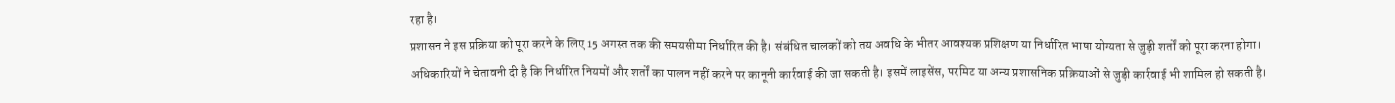रहा है।
प्रशासन ने इस प्रक्रिया को पूरा करने के लिए 15 अगस्त तक की समयसीमा निर्धारित की है। संबंधित चालकों को तय अवधि के भीतर आवश्यक प्रशिक्षण या निर्धारित भाषा योग्यता से जुड़ी शर्तों को पूरा करना होगा।
अधिकारियों ने चेतावनी दी है कि निर्धारित नियमों और शर्तों का पालन नहीं करने पर कानूनी कार्रवाई की जा सकती है। इसमें लाइसेंस, परमिट या अन्य प्रशासनिक प्रक्रियाओं से जुड़ी कार्रवाई भी शामिल हो सकती है।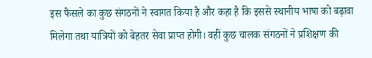इस फैसले का कुछ संगठनों ने स्वागत किया है और कहा है कि इससे स्थानीय भाषा को बढ़ावा मिलेगा तथा यात्रियों को बेहतर सेवा प्राप्त होगी। वहीं कुछ चालक संगठनों ने प्रशिक्षण की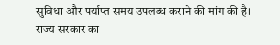सुविधा और पर्याप्त समय उपलब्ध कराने की मांग की है।
राज्य सरकार का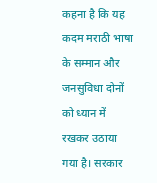कहना है कि यह कदम मराठी भाषा के सम्मान और जनसुविधा दोनों को ध्यान में रखकर उठाया गया है। सरकार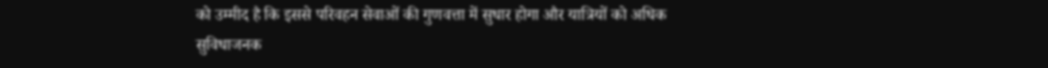को उम्मीद है कि इससे परिवहन सेवाओं की गुणवत्ता में सुधार होगा और यात्रियों को अधिक सुविधाजनक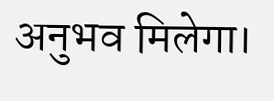अनुभव मिलेगा।